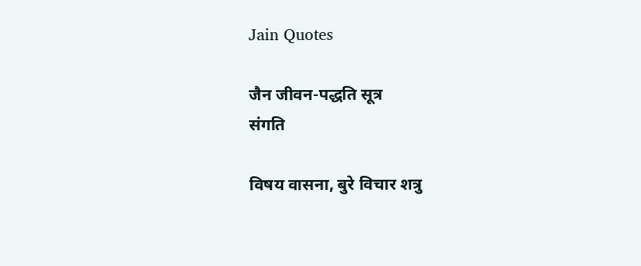Jain Quotes

जैन जीवन-पद्धति सूत्र
संगति

विषय वासना, बुरे विचार शत्रु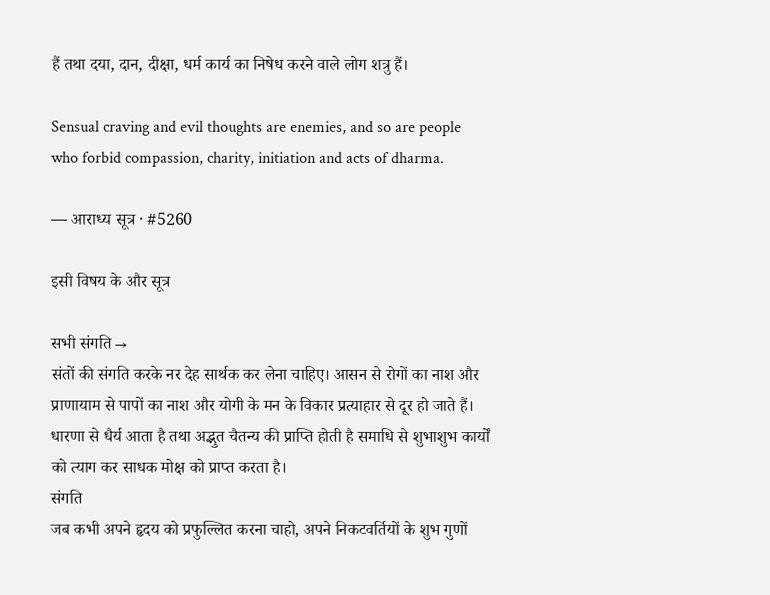हैं तथा दया, दान, दीक्षा, धर्म कार्य का निषेध करने वाले लोग शत्रु हैं।

Sensual craving and evil thoughts are enemies, and so are people who forbid compassion, charity, initiation and acts of dharma.

— आराध्य सूत्र · #5260

इसी विषय के और सूत्र

सभी संगति →
संतों की संगति करके नर देह सार्थक कर लेना चाहिए। आसन से रोगों का नाश और प्राणायाम से पापों का नाश और योगी के मन के विकार प्रत्याहार से दूर हो जाते हैं। धारणा से धैर्य आता है तथा अद्भुत चैतन्य की प्राप्ति होती है समाधि से शुभाशुभ कार्यों को त्याग कर साधक मोक्ष को प्राप्त करता है।
संगति
जब कभी अपने हृदय को प्रफुल्लित करना चाहो, अपने निकटवर्तियों के शुभ गुणों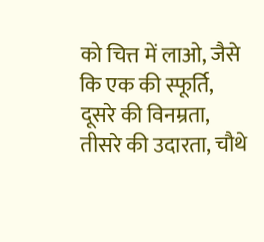को चित्त में लाओ, जैसे कि एक की स्फूर्ति, दूसरे की विनम्रता, तीसरे की उदारता, चौथे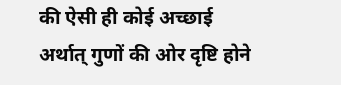की ऐसी ही कोई अच्छाई अर्थात् गुणों की ओर दृष्टि होने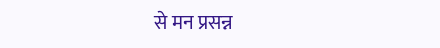से मन प्रसन्न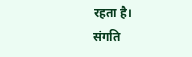रहता है।
संगति